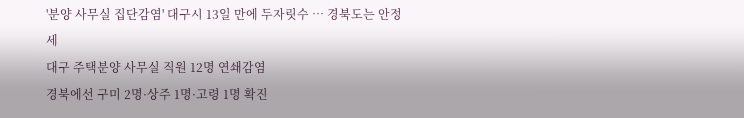'분양 사무실 집단감염' 대구시 13일 만에 두자릿수 … 경북도는 안정세
대구 주택분양 사무실 직원 12명 연쇄감염
경북에선 구미 2명·상주 1명·고령 1명 확진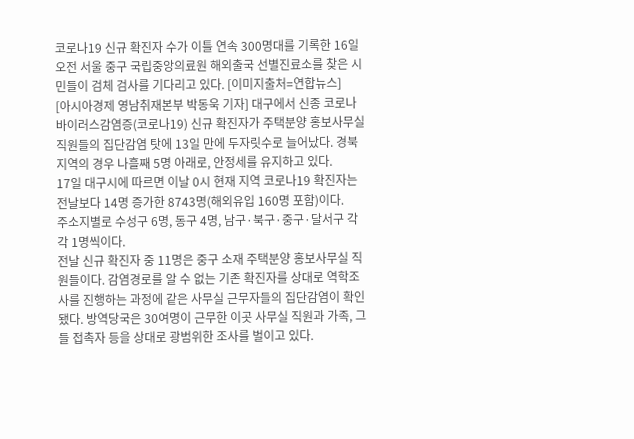코로나19 신규 확진자 수가 이틀 연속 300명대를 기록한 16일 오전 서울 중구 국립중앙의료원 해외출국 선별진료소를 찾은 시민들이 검체 검사를 기다리고 있다. [이미지출처=연합뉴스]
[아시아경제 영남취재본부 박동욱 기자] 대구에서 신종 코로나바이러스감염증(코로나19) 신규 확진자가 주택분양 홍보사무실 직원들의 집단감염 탓에 13일 만에 두자릿수로 늘어났다. 경북지역의 경우 나흘째 5명 아래로, 안정세를 유지하고 있다.
17일 대구시에 따르면 이날 0시 현재 지역 코로나19 확진자는 전날보다 14명 증가한 8743명(해외유입 160명 포함)이다.
주소지별로 수성구 6명, 동구 4명, 남구·북구·중구·달서구 각각 1명씩이다.
전날 신규 확진자 중 11명은 중구 소재 주택분양 홍보사무실 직원들이다. 감염경로를 알 수 없는 기존 확진자를 상대로 역학조사를 진행하는 과정에 같은 사무실 근무자들의 집단감염이 확인됐다. 방역당국은 30여명이 근무한 이곳 사무실 직원과 가족, 그들 접촉자 등을 상대로 광범위한 조사를 벌이고 있다.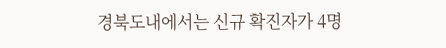경북도내에서는 신규 확진자가 4명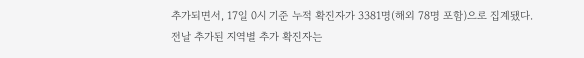추가되면서, 17일 0시 기준 누적 확진자가 3381명(해외 78명 포함)으로 집계됐다.
전날 추가된 지역별 추가 확진자는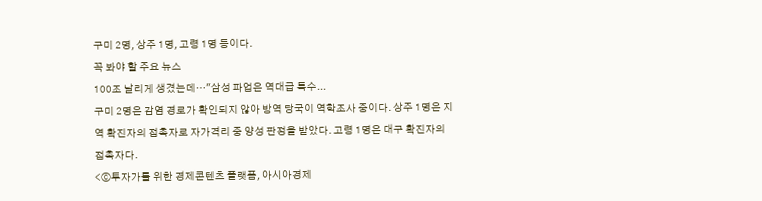구미 2명, 상주 1명, 고령 1명 등이다.
꼭 봐야 할 주요 뉴스
100조 날리게 생겼는데…"삼성 파업은 역대급 특수...
구미 2명은 감염 경로가 확인되지 않아 방역 당국이 역학조사 중이다. 상주 1명은 지역 확진자의 접촉자로 자가격리 중 양성 판정을 받았다. 고령 1명은 대구 확진자의 접촉자다.
<ⓒ투자가를 위한 경제콘텐츠 플랫폼, 아시아경제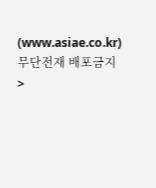(www.asiae.co.kr) 무단전재 배포금지>